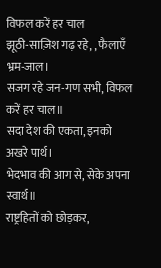विफल करें हर चाल
झूठी-साज़िश गढ़ रहे, , फैलाएँ भ्रम-जाल।
सजग रहे जन-गण सभी, विफल करें हर चाल॥
सदा देश की एकता, इनको अखरे पार्थ।
भेदभाव की आग से, सेके अपना स्वार्थ॥
राष्ट्रहितों को छोड़कर,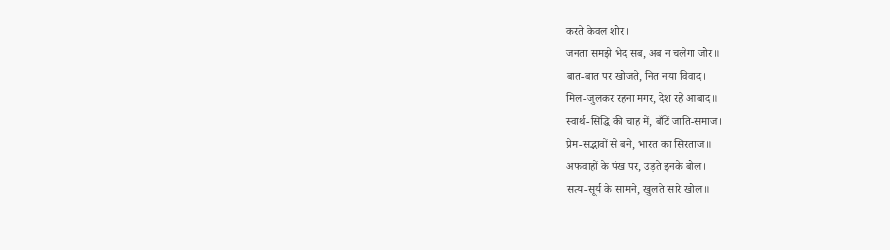करते केवल शोर।
जनता समझे भेद सब, अब न चलेगा जोर॥
बात-बात पर खोजते, नित नया विवाद।
मिल-जुलकर रहना मगर, देश रहे आबाद॥
स्वार्थ-सिद्धि की चाह में, बाँटें जाति-समाज।
प्रेम-सद्भावों से बने, भारत का सिरताज॥
अफवाहों के पंख पर, उड़ते इनके बोल।
सत्य-सूर्य के सामने, खुलते सारे खोल॥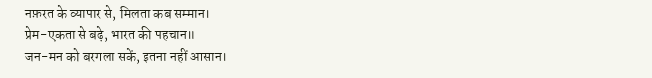नफ़रत के व्यापार से, मिलता कब सम्मान।
प्रेम-एकता से बढ़े, भारत की पहचान॥
जन-मन को बरगला सकें, इतना नहीं आसान।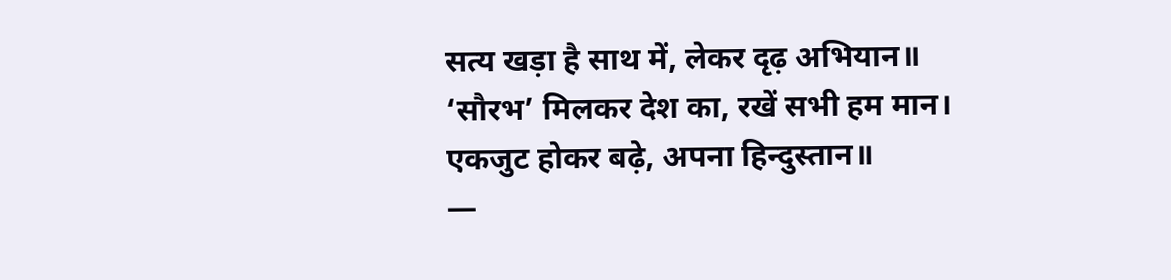सत्य खड़ा है साथ में, लेकर दृढ़ अभियान॥
‘सौरभ’ मिलकर देश का, रखें सभी हम मान।
एकजुट होकर बढ़े, अपना हिन्दुस्तान॥
—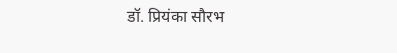डॉ. प्रियंका सौरभ